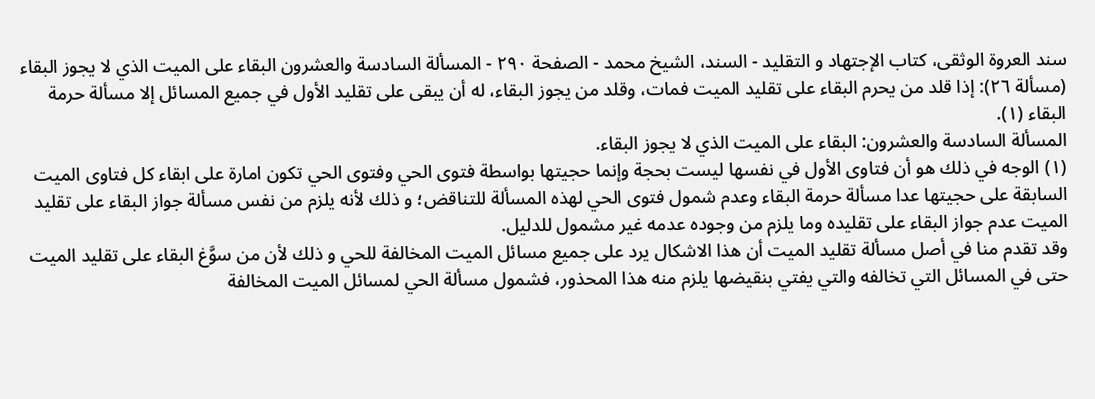سند العروة الوثقى، كتاب الإجتهاد و التقليد - السند، الشيخ محمد - الصفحة ٢٩٠ - المسألة السادسة والعشرون البقاء على الميت الذي لا يجوز البقاء
(مسألة ٢٦): إذا قلد من يحرم البقاء على تقليد الميت فمات، وقلد من يجوز البقاء، له أن يبقى على تقليد الأول في جميع المسائل إلا مسألة حرمة البقاء (١).
المسألة السادسة والعشرون: البقاء على الميت الذي لا يجوز البقاء.
(١) الوجه في ذلك هو أن فتاوى الأول في نفسها ليست بحجة وإنما حجيتها بواسطة فتوى الحي وفتوى الحي تكون امارة على ابقاء كل فتاوى الميت السابقة على حجيتها عدا مسألة حرمة البقاء وعدم شمول فتوى الحي لهذه المسألة للتناقض؛ و ذلك لأنه يلزم من نفس مسألة جواز البقاء على تقليد الميت عدم جواز البقاء على تقليده وما يلزم من وجوده عدمه غير مشمول للدليل.
وقد تقدم منا في أصل مسألة تقليد الميت أن هذا الاشكال يرد على جميع مسائل الميت المخالفة للحي و ذلك لأن من سوَّغ البقاء على تقليد الميت حتى في المسائل التي تخالفه والتي يفتي بنقيضها يلزم منه هذا المحذور، فشمول مسألة الحي لمسائل الميت المخالفة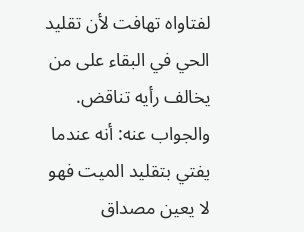لفتاواه تهافت لأن تقليد الحي في البقاء على من يخالف رأيه تناقض.
والجواب عنه: أنه عندما يفتي بتقليد الميت فهو لا يعين مصداق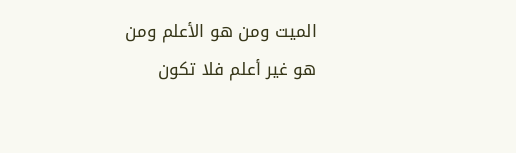الميت ومن هو الأعلم ومن هو غير أعلم فلا تكون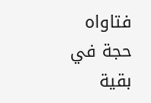فتاواه حجة في بقية